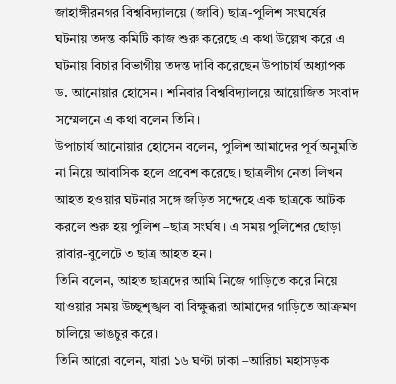জাহাঙ্গীরনগর বিশ্ববিদ্যালয়ে (জাবি) ছাত্র-পুলিশ সংঘর্ষের ঘটনায় তদন্ত কমিটি কাজ শুরু করেছে এ কথা উল্লেখ করে এ ঘটনায় বিচার বিভাগীয় তদন্ত দাবি করেছেন উপাচার্য অধ্যাপক ড. আনোয়ার হোসেন। শনিবার বিশ্ববিদ্যালয়ে আয়োজিত সংবাদ সম্মেলনে এ কথা বলেন তিনি।
উপাচার্য আনোয়ার হোসেন বলেন, পুলিশ আমাদের পূর্ব অনুমতি না নিয়ে আবাসিক হলে প্রবেশ করেছে। ছাত্রলীগ নেতা লিখন আহত হওয়ার ঘটনার সঙ্গে জড়িত সন্দেহে এক ছাত্রকে আটক করলে শুরু হয় পুলিশ –ছাত্র সংর্ঘষ। এ সময় পুলিশের ছোড়া রাবার-বুলেটে ৩ ছাত্র আহত হন।
তিনি বলেন, আহত ছাত্রদের আমি নিজে গাড়িতে করে নিয়ে যাওয়ার সময় উচ্ছৃশৃঙ্খল বা বিক্ষুব্ধরা আমাদের গাড়িতে আক্রমণ চালিয়ে ভাঙচুর করে।
তিনি আরো বলেন, যারা ১৬ ঘণ্টা ঢাকা –আরিচা মহাসড়ক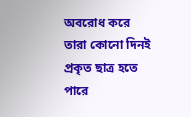অবরোধ করে তারা কোনো দিনই প্রকৃত ছাত্র হতে পারে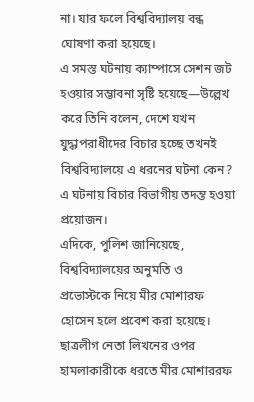না। যার ফলে বিশ্ববিদ্যালয় বন্ধ ঘোষণা করা হয়েছে।
এ সমস্ত ঘটনায় ক্যাম্পাসে সেশন জট হওয়ার সম্ভাবনা সৃষ্টি হয়েছে—উল্লেখ করে তিনি বলেন, দেশে যখন যুদ্ধাপরাধীদের বিচার হচ্ছে তখনই বিশ্ববিদ্যালয়ে এ ধরনের ঘটনা কেন? এ ঘটনায় বিচার বিভাগীয় তদন্ত হওয়া প্রয়োজন।
এদিকে, পুলিশ জানিয়েছে, বিশ্ববিদ্যালয়ের অনুমতি ও প্রভোস্টকে নিয়ে মীর মোশারফ হোসেন হলে প্রবেশ করা হয়েছে।
ছাত্রলীগ নেতা লিখনের ওপর হামলাকারীকে ধরতে মীর মোশাররফ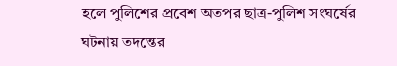হলে পুলিশের প্রবেশ অতপর ছাত্র-পুলিশ সংঘর্ষের ঘটনায় তদন্তের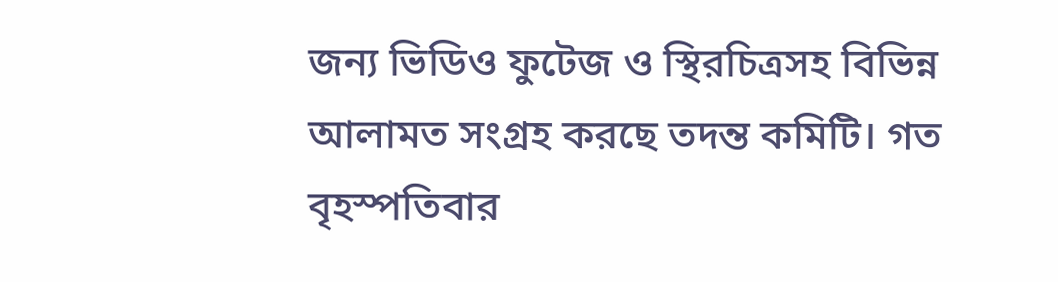জন্য ভিডিও ফুটেজ ও স্থিরচিত্রসহ বিভিন্ন আলামত সংগ্রহ করছে তদন্ত কমিটি। গত বৃহস্পতিবার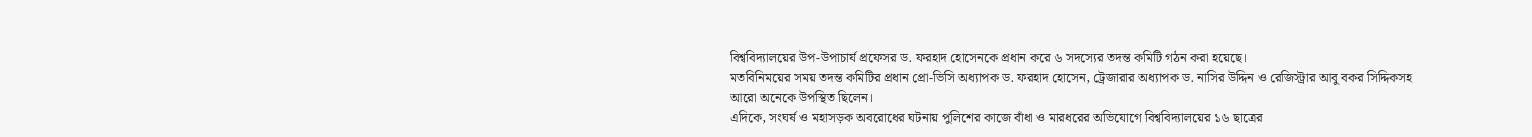বিশ্ববিদ্যালয়ের উপ-উপাচার্য প্রফেসর ড. ফরহাদ হোসেনকে প্রধান করে ৬ সদস্যের তদন্ত কমিটি গঠন করা হয়েছে।
মতবিনিময়ের সময় তদন্ত কমিটির প্রধান প্রো-ভিসি অধ্যাপক ড. ফরহাদ হোসেন, ট্রেজারার অধ্যাপক ড. নাসির উদ্দিন ও রেজিস্ট্রার আবু বকর সিদ্দিকসহ আরো অনেকে উপস্থিত ছিলেন।
এদিকে, সংঘর্ষ ও মহাসড়ক অবরোধের ঘটনায় পুলিশের কাজে বাঁধা ও মারধরের অভিযোগে বিশ্ববিদ্যালয়ের ১৬ ছাত্রের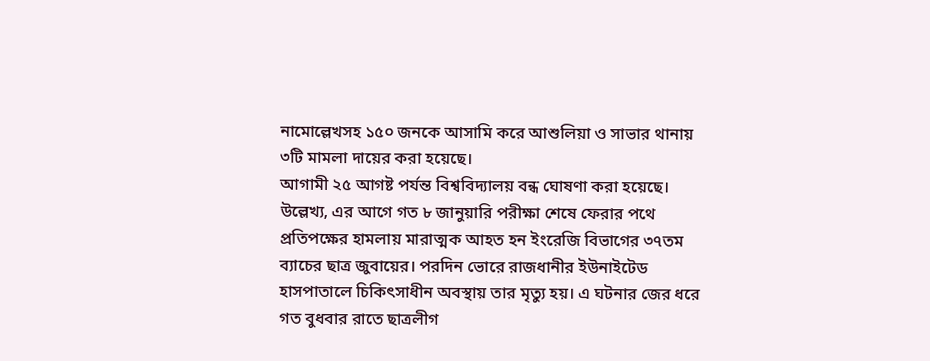নামোল্লেখসহ ১৫০ জনকে আসামি করে আশুলিয়া ও সাভার থানায় ৩টি মামলা দায়ের করা হয়েছে।
আগামী ২৫ আগষ্ট পর্যন্ত বিশ্ববিদ্যালয় বন্ধ ঘোষণা করা হয়েছে।
উল্লেখ্য, এর আগে গত ৮ জানুয়ারি পরীক্ষা শেষে ফেরার পথে প্রতিপক্ষের হামলায় মারাত্মক আহত হন ইংরেজি বিভাগের ৩৭তম ব্যাচের ছাত্র জুবায়ের। পরদিন ভোরে রাজধানীর ইউনাইটেড হাসপাতালে চিকিৎসাধীন অবস্থায় তার মৃত্যু হয়। এ ঘটনার জের ধরে গত বুধবার রাতে ছাত্রলীগ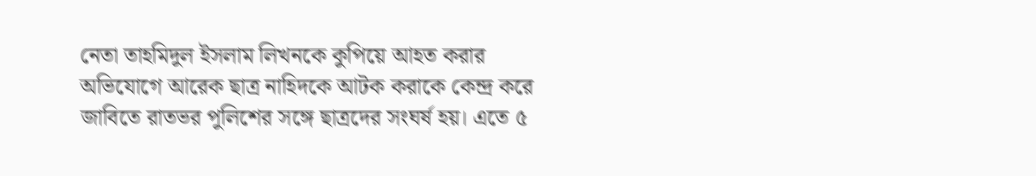নেতা তাহমিদুল ইসলাম লিখনকে কুপিয়ে আহত করার অভিযোগে আরেক ছাত্র নাহিদকে আটক করাকে কেন্দ্র করে জাবিতে রাতভর পুলিশের সঙ্গে ছাত্রদের সংঘর্ষ হয়। এতে ৫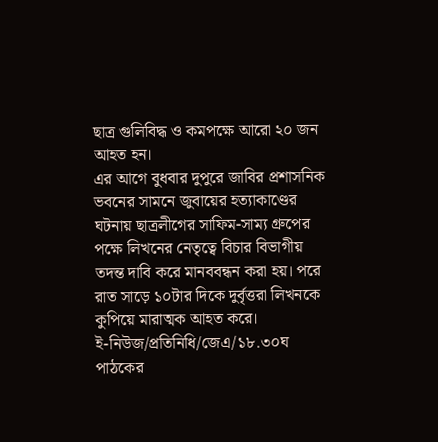ছাত্র গুলিবিদ্ধ ও কমপক্ষে আরো ২০ জন আহত হন।
এর আগে বুধবার দুপুরে জাবির প্রশাসনিক ভবনের সামনে জুবায়ের হত্যাকাণ্ডের ঘটনায় ছাত্রলীগের সাফিম-সাম্য গ্রুপের পক্ষে লিখনের নেতৃত্বে বিচার বিভাগীয় তদন্ত দাবি করে মানববন্ধন করা হয়। পরে রাত সাড়ে ১০টার দিকে দুর্বৃত্তরা লিখনকে কুপিয়ে মারাত্মক আহত করে।
ই-নিউজ/প্রতিনিধি/জেএ/১৮.৩০ঘ
পাঠকের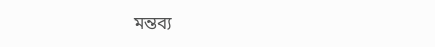মন্তব্য